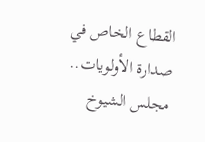القطاع الخاص في صدارة الأولويات.. مجلس الشيوخ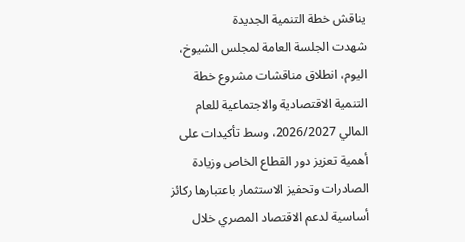يناقش خطة التنمية الجديدة
شهدت الجلسة العامة لمجلس الشيوخ، اليوم، انطلاق مناقشات مشروع خطة التنمية الاقتصادية والاجتماعية للعام المالي 2026/2027، وسط تأكيدات على أهمية تعزيز دور القطاع الخاص وزيادة الصادرات وتحفيز الاستثمار باعتبارها ركائز أساسية لدعم الاقتصاد المصري خلال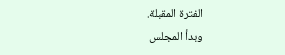الفترة المقبلة.
وبدأ المجلس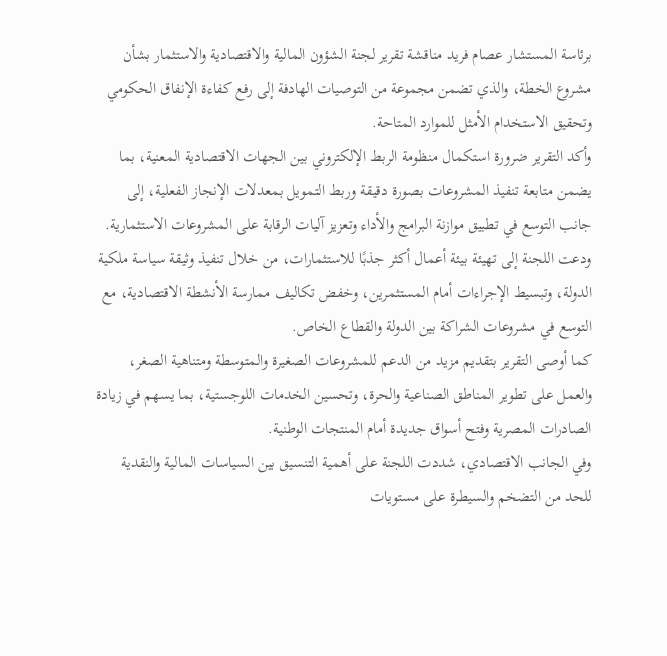برئاسة المستشار عصام فريد مناقشة تقرير لجنة الشؤون المالية والاقتصادية والاستثمار بشأن مشروع الخطة، والذي تضمن مجموعة من التوصيات الهادفة إلى رفع كفاءة الإنفاق الحكومي وتحقيق الاستخدام الأمثل للموارد المتاحة.
وأكد التقرير ضرورة استكمال منظومة الربط الإلكتروني بين الجهات الاقتصادية المعنية، بما يضمن متابعة تنفيذ المشروعات بصورة دقيقة وربط التمويل بمعدلات الإنجاز الفعلية، إلى جانب التوسع في تطبيق موازنة البرامج والأداء وتعزيز آليات الرقابة على المشروعات الاستثمارية.
ودعت اللجنة إلى تهيئة بيئة أعمال أكثر جذبًا للاستثمارات، من خلال تنفيذ وثيقة سياسة ملكية الدولة، وتبسيط الإجراءات أمام المستثمرين، وخفض تكاليف ممارسة الأنشطة الاقتصادية، مع التوسع في مشروعات الشراكة بين الدولة والقطاع الخاص.
كما أوصى التقرير بتقديم مزيد من الدعم للمشروعات الصغيرة والمتوسطة ومتناهية الصغر، والعمل على تطوير المناطق الصناعية والحرة، وتحسين الخدمات اللوجستية، بما يسهم في زيادة الصادرات المصرية وفتح أسواق جديدة أمام المنتجات الوطنية.
وفي الجانب الاقتصادي، شددت اللجنة على أهمية التنسيق بين السياسات المالية والنقدية للحد من التضخم والسيطرة على مستويات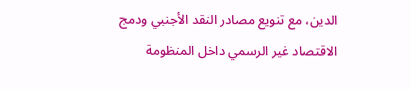الدين، مع تنويع مصادر النقد الأجنبي ودمج الاقتصاد غير الرسمي داخل المنظومة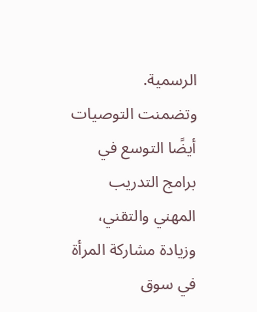الرسمية.
وتضمنت التوصيات أيضًا التوسع في برامج التدريب المهني والتقني، وزيادة مشاركة المرأة في سوق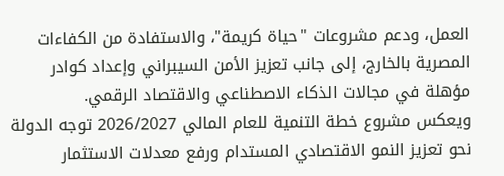العمل، ودعم مشروعات "حياة كريمة"، والاستفادة من الكفاءات المصرية بالخارج، إلى جانب تعزيز الأمن السيبراني وإعداد كوادر مؤهلة في مجالات الذكاء الاصطناعي والاقتصاد الرقمي.
ويعكس مشروع خطة التنمية للعام المالي 2026/2027 توجه الدولة نحو تعزيز النمو الاقتصادي المستدام ورفع معدلات الاستثمار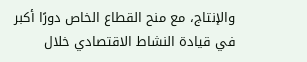والإنتاج، مع منح القطاع الخاص دورًا أكبر في قيادة النشاط الاقتصادي خلال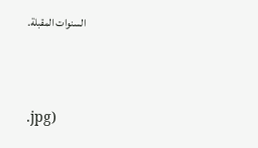السنوات المقبلة.



.jpg)